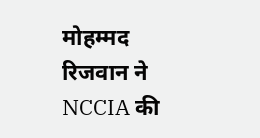मोहम्मद रिजवान ने NCCIA की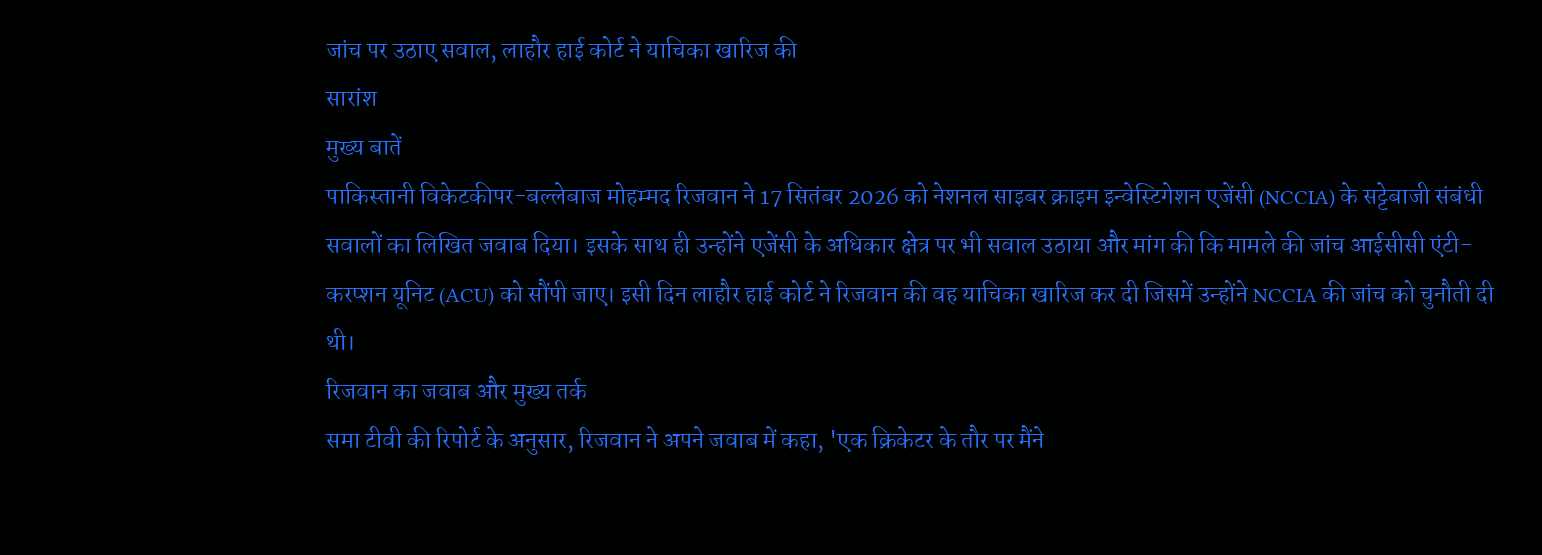जांच पर उठाए सवाल, लाहौर हाई कोर्ट ने याचिका खारिज की
सारांश
मुख्य बातें
पाकिस्तानी विकेटकीपर-बल्लेबाज मोहम्मद रिजवान ने 17 सितंबर 2026 को नेशनल साइबर क्राइम इन्वेस्टिगेशन एजेंसी (NCCIA) के सट्टेबाजी संबंधी सवालों का लिखित जवाब दिया। इसके साथ ही उन्होंने एजेंसी के अधिकार क्षेत्र पर भी सवाल उठाया और मांग की कि मामले की जांच आईसीसी एंटी-करप्शन यूनिट (ACU) को सौंपी जाए। इसी दिन लाहौर हाई कोर्ट ने रिजवान की वह याचिका खारिज कर दी जिसमें उन्होंने NCCIA की जांच को चुनौती दी थी।
रिजवान का जवाब और मुख्य तर्क
समा टीवी की रिपोर्ट के अनुसार, रिजवान ने अपने जवाब में कहा, 'एक क्रिकेटर के तौर पर मैंने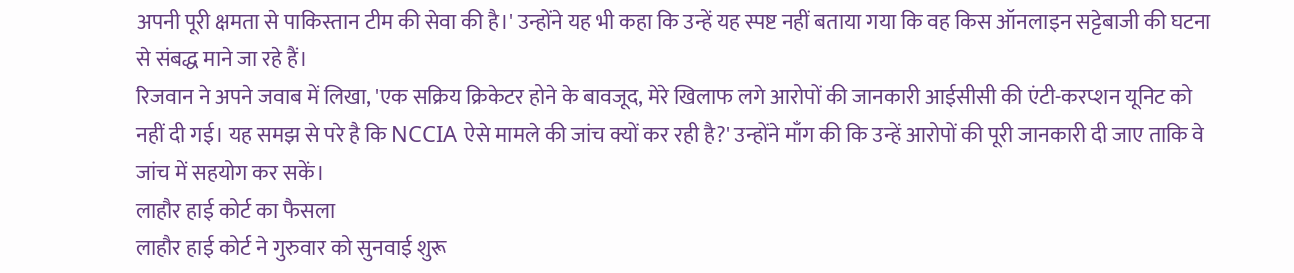अपनी पूरी क्षमता से पाकिस्तान टीम की सेवा की है।' उन्होंने यह भी कहा कि उन्हें यह स्पष्ट नहीं बताया गया कि वह किस ऑनलाइन सट्टेबाजी की घटना से संबद्ध माने जा रहे हैं।
रिजवान ने अपने जवाब में लिखा, 'एक सक्रिय क्रिकेटर होने के बावजूद, मेरे खिलाफ लगे आरोपों की जानकारी आईसीसी की एंटी-करप्शन यूनिट को नहीं दी गई। यह समझ से परे है कि NCCIA ऐसे मामले की जांच क्यों कर रही है?' उन्होंने माँग की कि उन्हें आरोपों की पूरी जानकारी दी जाए ताकि वे जांच में सहयोग कर सकें।
लाहौर हाई कोर्ट का फैसला
लाहौर हाई कोर्ट ने गुरुवार को सुनवाई शुरू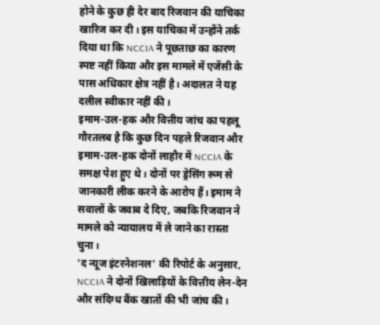होने के कुछ ही देर बाद रिजवान की याचिका खारिज कर दी। इस याचिका में उन्होंने तर्क दिया था कि NCCIA ने पूछताछ का कारण स्पष्ट नहीं किया और इस मामले में एजेंसी के पास अधिकार क्षेत्र नहीं है। अदालत ने यह दलील स्वीकार नहीं की।
इमाम-उल-हक और वित्तीय जांच का पहलू
गौरतलब है कि कुछ दिन पहले रिजवान और इमाम-उल-हक दोनों लाहौर में NCCIA के समक्ष पेश हुए थे। दोनों पर ड्रेसिंग रूम से जानकारी लीक करने के आरोप हैं। इमाम ने सवालों के जवाब दे दिए, जबकि रिजवान ने मामले को न्यायालय में ले जाने का रास्ता चुना।
'द न्यूज इंटरनेशनल' की रिपोर्ट के अनुसार, NCCIA ने दोनों खिलाड़ियों के वित्तीय लेन-देन और संदिग्ध बैंक खातों की भी जांच की।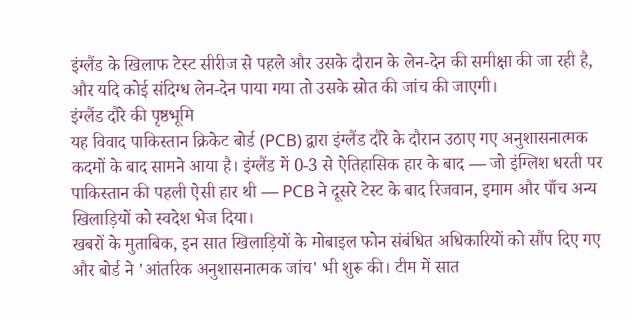इंग्लैंड के खिलाफ टेस्ट सीरीज से पहले और उसके दौरान के लेन-देन की समीक्षा की जा रही है, और यदि कोई संदिग्ध लेन-देन पाया गया तो उसके स्रोत की जांच की जाएगी।
इंग्लैंड दौरे की पृष्ठभूमि
यह विवाद पाकिस्तान क्रिकेट बोर्ड (PCB) द्वारा इंग्लैंड दौरे के दौरान उठाए गए अनुशासनात्मक कदमों के बाद सामने आया है। इंग्लैंड में 0-3 से ऐतिहासिक हार के बाद — जो इंग्लिश धरती पर पाकिस्तान की पहली ऐसी हार थी — PCB ने दूसरे टेस्ट के बाद रिजवान, इमाम और पाँच अन्य खिलाड़ियों को स्वदेश भेज दिया।
खबरों के मुताबिक, इन सात खिलाड़ियों के मोबाइल फोन संबंधित अधिकारियों को सौंप दिए गए और बोर्ड ने 'आंतरिक अनुशासनात्मक जांच' भी शुरू की। टीम में सात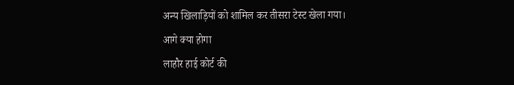अन्य खिलाड़ियों को शामिल कर तीसरा टेस्ट खेला गया।
आगे क्या होगा
लाहौर हाई कोर्ट की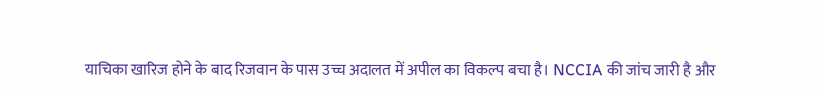याचिका खारिज होने के बाद रिजवान के पास उच्च अदालत में अपील का विकल्प बचा है। NCCIA की जांच जारी है और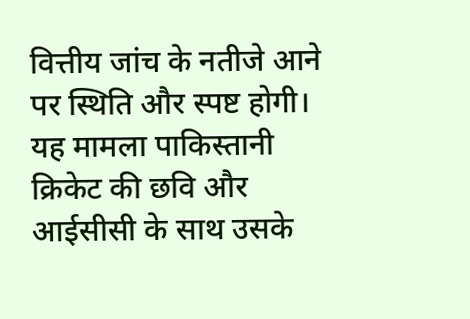वित्तीय जांच के नतीजे आने पर स्थिति और स्पष्ट होगी। यह मामला पाकिस्तानी क्रिकेट की छवि और आईसीसी के साथ उसके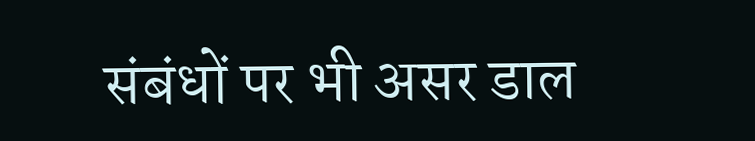संबंधों पर भी असर डाल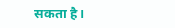सकता है।